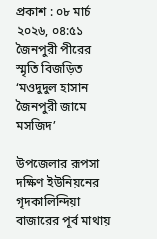প্রকাশ : ০৮ মার্চ ২০২৬, ০৪:৫১
জৈনপুরী পীরের স্মৃতি বিজড়িত ‘মওদুদুল হাসান জৈনপুরী জামে মসজিদ’

উপজেলার রূপসা দক্ষিণ ইউনিয়নের গৃদকালিন্দিয়া বাজারের পূর্ব মাথায়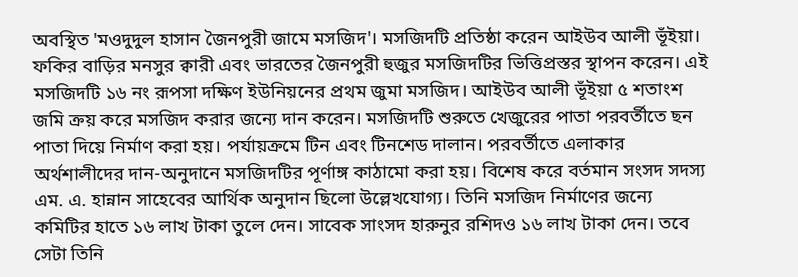অবস্থিত 'মওদুদুল হাসান জৈনপুরী জামে মসজিদ'। মসজিদটি প্রতিষ্ঠা করেন আইউব আলী ভূঁইয়া। ফকির বাড়ির মনসুর ক্বারী এবং ভারতের জৈনপুরী হুজুর মসজিদটির ভিত্তিপ্রস্তর স্থাপন করেন। এই মসজিদটি ১৬ নং রূপসা দক্ষিণ ইউনিয়নের প্রথম জুমা মসজিদ। আইউব আলী ভূঁইয়া ৫ শতাংশ জমি ক্রয় করে মসজিদ করার জন্যে দান করেন। মসজিদটি শুরুতে খেজুরের পাতা পরবর্তীতে ছন পাতা দিয়ে নির্মাণ করা হয়। পর্যায়ক্রমে টিন এবং টিনশেড দালান। পরবর্তীতে এলাকার অর্থশালীদের দান-অনুদানে মসজিদটির পূর্ণাঙ্গ কাঠামো করা হয়। বিশেষ করে বর্তমান সংসদ সদস্য এম. এ. হান্নান সাহেবের আর্থিক অনুদান ছিলো উল্লেখযোগ্য। তিনি মসজিদ নির্মাণের জন্যে কমিটির হাতে ১৬ লাখ টাকা তুলে দেন। সাবেক সাংসদ হারুনুর রশিদও ১৬ লাখ টাকা দেন। তবে সেটা তিনি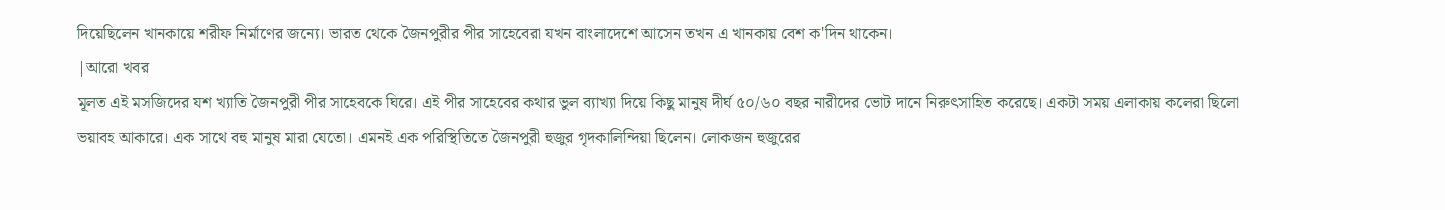দিয়েছিলেন খানকায়ে শরীফ নির্মাণের জন্যে। ভারত থেকে জৈনপুরীর পীর সাহেবেরা যখন বাংলাদেশে আসেন তখন এ খানকায় বেশ ক'দিন থাকেন।
|আরো খবর
মূলত এই মসজিদের যশ খ্যাতি জৈনপুরী পীর সাহেবকে ঘিরে। এই পীর সাহেবের কথার ভুল ব্যাখ্যা দিয়ে কিছু মানুষ দীর্ঘ ৫০/৬০ বছর নারীদের ভোট দানে নিরুৎসাহিত করেছে। একটা সময় এলাকায় কলেরা ছিলো ভয়াবহ আকারে। এক সাথে বহু মানুষ মারা যেতো। এমনই এক পরিস্থিতিতে জৈনপুরী হুজুর গৃদকালিন্দিয়া ছিলেন। লোকজন হুজুরের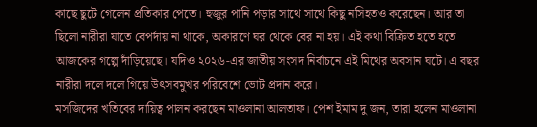কাছে ছুটে গেলেন প্রতিকার পেতে। হুজুর পানি পড়ার সাথে সাথে কিছু নসিহতও করেছেন। আর তা ছিলো নারীরা যাতে বেপর্দায় না থাকে, অকারণে ঘর থেকে বের না হয়। এই কথা বিক্রিত হতে হতে আজকের গল্পে দাঁড়িয়েছে। যদিও ২০২৬-এর জাতীয় সংসদ নির্বাচনে এই মিথের অবসান ঘটে। এ বছর নারীরা দলে দলে গিয়ে উৎসবমুখর পরিবেশে ভোট প্রদান করে।
মসজিদের খতিবের দায়িত্ব পালন করছেন মাওলানা আলতাফ। পেশ ইমাম দু জন, তারা হলেন মাওলানা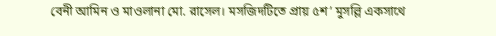বেনী আমিন ও মাওলানা মো. রাসেল। মসজিদটিতে প্রায় ৫শ’ মুসল্লি একসাথে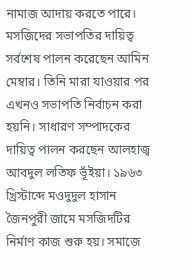নামাজ আদায় করতে পারে। মসজিদের সভাপতির দায়িত্ব সর্বশেষ পালন করেছেন আমিন মেম্বার। তিনি মারা যাওয়ার পর এখনও সভাপতি নির্বাচন করা হয়নি। সাধারণ সম্পাদকের দায়িত্ব পালন করছেন আলহাজ্ব আবদুল লতিফ ভূঁইয়া। ১৯৬৩ খ্রিস্টাব্দে মওদুদুল হাসান জৈনপুরী জামে মসজিদটির নির্মাণ কাজ শুরু হয়। সমাজে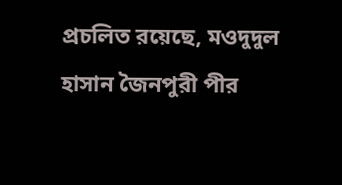প্রচলিত রয়েছে, মওদুদুল হাসান জৈনপুরী পীর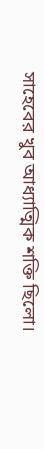সাহেবের খুব আধ্যাত্মিক শক্তি ছিলো।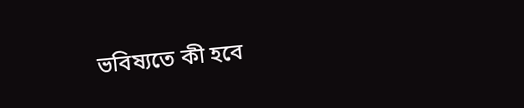ভবিষ্যতে কী হবে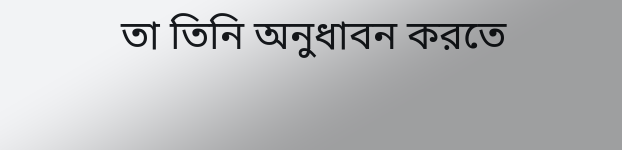তা তিনি অনুধাবন করতে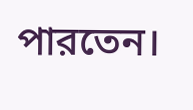পারতেন।